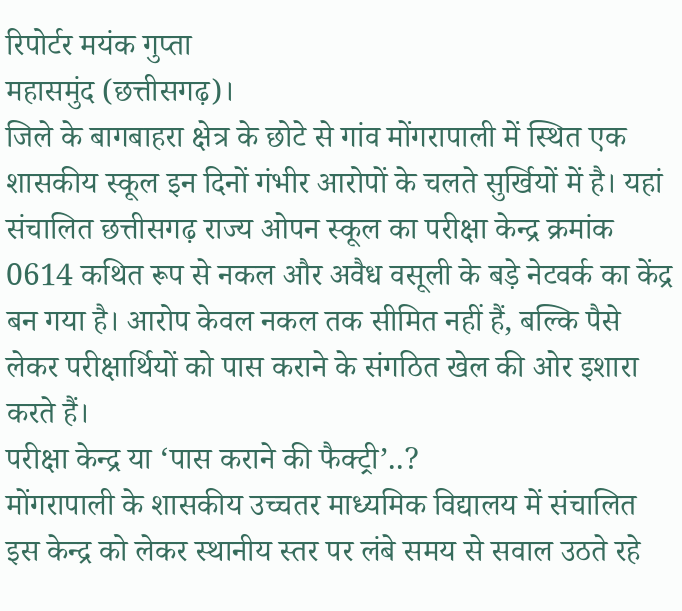रिपोर्टर मयंक गुप्ता
महासमुंद (छत्तीसगढ़)।
जिले के बागबाहरा क्षेत्र के छोटे से गांव मोंगरापाली में स्थित एक शासकीय स्कूल इन दिनों गंभीर आरोपों के चलते सुर्खियों में है। यहां संचालित छत्तीसगढ़ राज्य ओपन स्कूल का परीक्षा केन्द्र क्रमांक 0614 कथित रूप से नकल और अवैध वसूली के बड़े नेटवर्क का केंद्र बन गया है। आरोप केवल नकल तक सीमित नहीं हैं, बल्कि पैसे लेकर परीक्षार्थियों को पास कराने के संगठित खेल की ओर इशारा करते हैं।
परीक्षा केन्द्र या ‘पास कराने की फैक्ट्री’..?
मोंगरापाली के शासकीय उच्चतर माध्यमिक विद्यालय में संचालित इस केन्द्र को लेकर स्थानीय स्तर पर लंबे समय से सवाल उठते रहे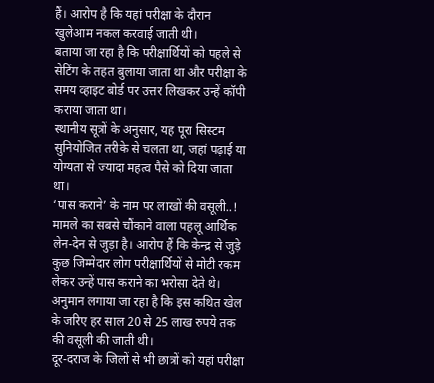हैं। आरोप है कि यहां परीक्षा के दौरान खुलेआम नकल करवाई जाती थी।
बताया जा रहा है कि परीक्षार्थियों को पहले से सेटिंग के तहत बुलाया जाता था और परीक्षा के समय व्हाइट बोर्ड पर उत्तर लिखकर उन्हें कॉपी कराया जाता था।
स्थानीय सूत्रों के अनुसार, यह पूरा सिस्टम सुनियोजित तरीके से चलता था, जहां पढ़ाई या योग्यता से ज्यादा महत्व पैसे को दिया जाता था।
‘पास कराने’ के नाम पर लाखों की वसूली..!
मामले का सबसे चौंकाने वाला पहलू आर्थिक लेन-देन से जुड़ा है। आरोप हैं कि केन्द्र से जुड़े कुछ जिम्मेदार लोग परीक्षार्थियों से मोटी रकम लेकर उन्हें पास कराने का भरोसा देते थे।
अनुमान लगाया जा रहा है कि इस कथित खेल के जरिए हर साल 20 से 25 लाख रुपये तक की वसूली की जाती थी।
दूर-दराज के जिलों से भी छात्रों को यहां परीक्षा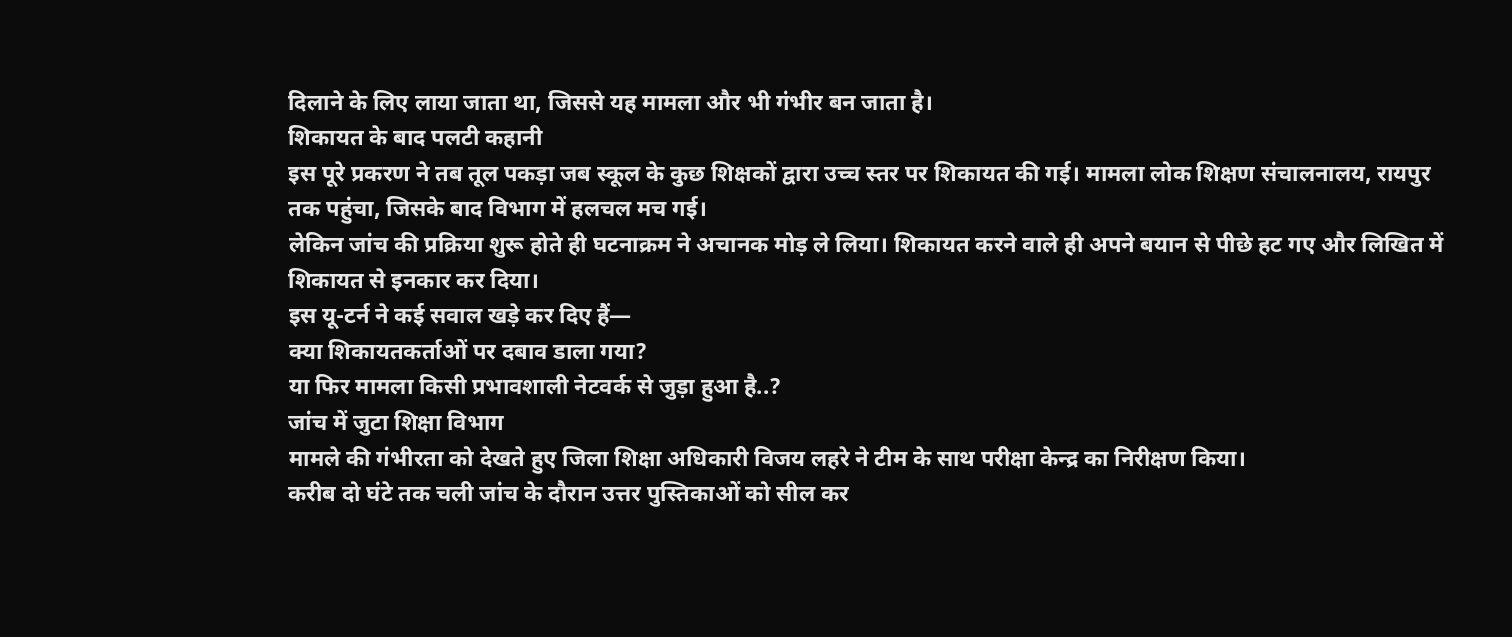दिलाने के लिए लाया जाता था, जिससे यह मामला और भी गंभीर बन जाता है।
शिकायत के बाद पलटी कहानी
इस पूरे प्रकरण ने तब तूल पकड़ा जब स्कूल के कुछ शिक्षकों द्वारा उच्च स्तर पर शिकायत की गई। मामला लोक शिक्षण संचालनालय, रायपुर तक पहुंचा, जिसके बाद विभाग में हलचल मच गई।
लेकिन जांच की प्रक्रिया शुरू होते ही घटनाक्रम ने अचानक मोड़ ले लिया। शिकायत करने वाले ही अपने बयान से पीछे हट गए और लिखित में शिकायत से इनकार कर दिया।
इस यू-टर्न ने कई सवाल खड़े कर दिए हैं—
क्या शिकायतकर्ताओं पर दबाव डाला गया?
या फिर मामला किसी प्रभावशाली नेटवर्क से जुड़ा हुआ है..?
जांच में जुटा शिक्षा विभाग
मामले की गंभीरता को देखते हुए जिला शिक्षा अधिकारी विजय लहरे ने टीम के साथ परीक्षा केन्द्र का निरीक्षण किया।
करीब दो घंटे तक चली जांच के दौरान उत्तर पुस्तिकाओं को सील कर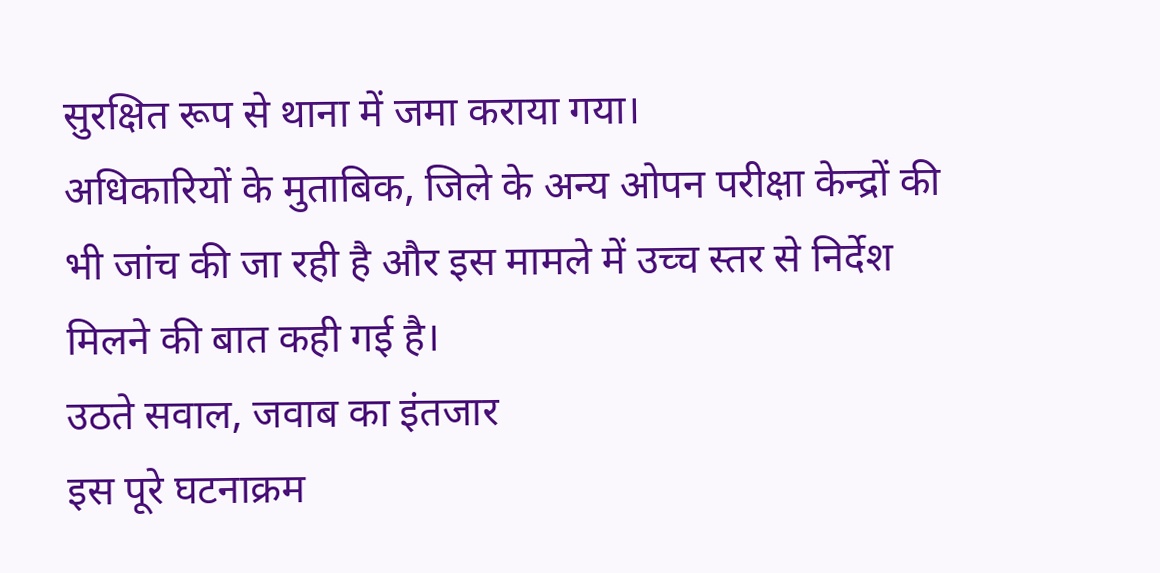सुरक्षित रूप से थाना में जमा कराया गया।
अधिकारियों के मुताबिक, जिले के अन्य ओपन परीक्षा केन्द्रों की भी जांच की जा रही है और इस मामले में उच्च स्तर से निर्देश मिलने की बात कही गई है।
उठते सवाल, जवाब का इंतजार
इस पूरे घटनाक्रम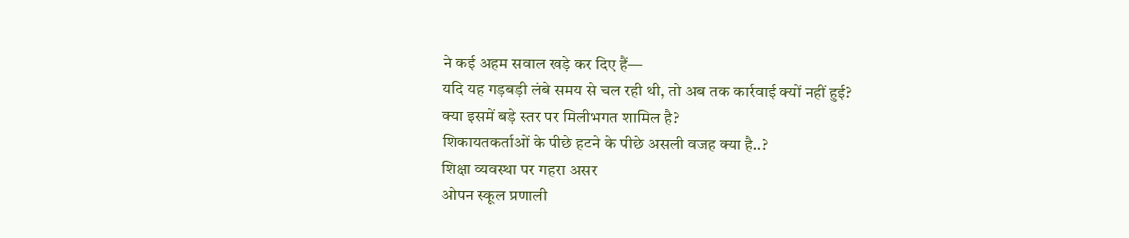ने कई अहम सवाल खड़े कर दिए हैं—
यदि यह गड़बड़ी लंबे समय से चल रही थी, तो अब तक कार्रवाई क्यों नहीं हुई?
क्या इसमें बड़े स्तर पर मिलीभगत शामिल है?
शिकायतकर्ताओं के पीछे हटने के पीछे असली वजह क्या है..?
शिक्षा व्यवस्था पर गहरा असर
ओपन स्कूल प्रणाली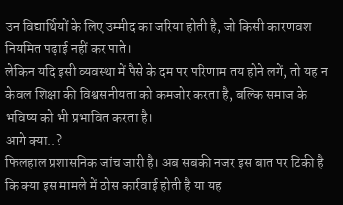उन विद्यार्थियों के लिए उम्मीद का जरिया होती है, जो किसी कारणवश नियमित पढ़ाई नहीं कर पाते।
लेकिन यदि इसी व्यवस्था में पैसे के दम पर परिणाम तय होने लगें, तो यह न केवल शिक्षा की विश्वसनीयता को कमजोर करता है, बल्कि समाज के भविष्य को भी प्रभावित करता है।
आगे क्या..?
फिलहाल प्रशासनिक जांच जारी है। अब सबकी नजर इस बात पर टिकी है कि क्या इस मामले में ठोस कार्रवाई होती है या यह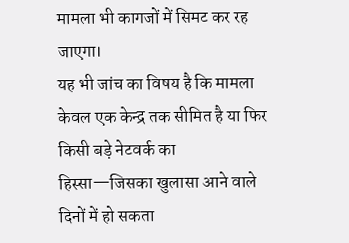मामला भी कागजों में सिमट कर रह जाएगा।
यह भी जांच का विषय है कि मामला केवल एक केन्द्र तक सीमित है या फिर किसी बड़े नेटवर्क का हिस्सा—जिसका खुलासा आने वाले दिनों में हो सकता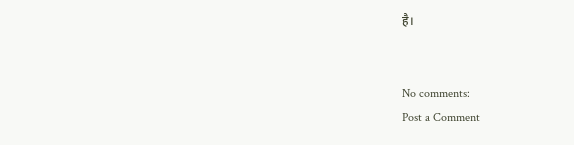है।


No comments:
Post a Comment